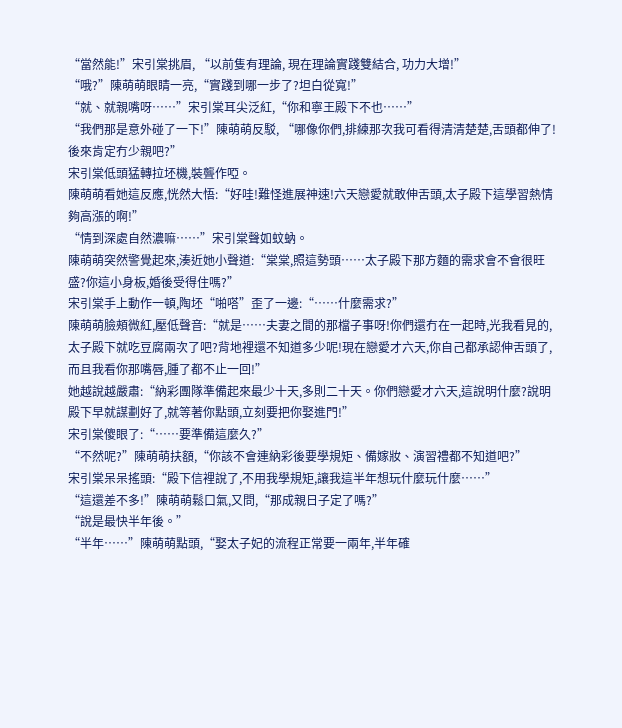“當然能!”宋引棠挑眉, “以前隻有理論, 現在理論實踐雙結合, 功力大增!”
“哦?”陳萌萌眼睛一亮,“實踐到哪一步了?坦白從寬!”
“就、就親嘴呀……”宋引棠耳尖泛紅,“你和寧王殿下不也……”
“我們那是意外碰了一下!”陳萌萌反駁, “哪像你們,排練那次我可看得清清楚楚,舌頭都伸了!後來肯定冇少親吧?”
宋引棠低頭猛轉拉坯機,裝聾作啞。
陳萌萌看她這反應,恍然大悟:“好哇!難怪進展神速!六天戀愛就敢伸舌頭,太子殿下這學習熱情夠高漲的啊!”
“情到深處自然濃嘛……”宋引棠聲如蚊蚋。
陳萌萌突然警覺起來,湊近她小聲道:“棠棠,照這勢頭……太子殿下那方麵的需求會不會很旺盛?你這小身板,婚後受得住嗎?”
宋引棠手上動作一頓,陶坯“啪嗒”歪了一邊:“……什麼需求?”
陳萌萌臉頰微紅,壓低聲音:“就是……夫妻之間的那檔子事呀!你們還冇在一起時,光我看見的,太子殿下就吃豆腐兩次了吧?背地裡還不知道多少呢!現在戀愛才六天,你自己都承認伸舌頭了,而且我看你那嘴唇,腫了都不止一回!”
她越說越嚴肅:“納彩團隊準備起來最少十天,多則二十天。你們戀愛才六天,這說明什麼?說明殿下早就謀劃好了,就等著你點頭,立刻要把你娶進門!”
宋引棠傻眼了:“……要準備這麼久?”
“不然呢?”陳萌萌扶額,“你該不會連納彩後要學規矩、備嫁妝、演習禮都不知道吧?”
宋引棠呆呆搖頭:“殿下信裡說了,不用我學規矩,讓我這半年想玩什麼玩什麼……”
“這還差不多!”陳萌萌鬆口氣,又問,“那成親日子定了嗎?”
“說是最快半年後。”
“半年……”陳萌萌點頭,“娶太子妃的流程正常要一兩年,半年確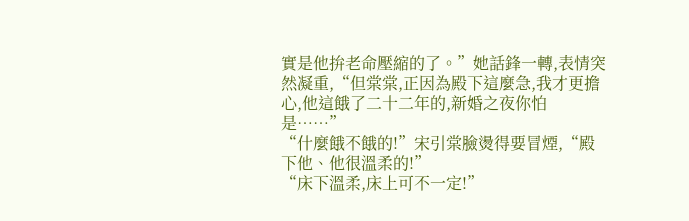實是他拚老命壓縮的了。”她話鋒一轉,表情突然凝重,“但棠棠,正因為殿下這麼急,我才更擔心,他這餓了二十二年的,新婚之夜你怕是……”
“什麼餓不餓的!”宋引棠臉燙得要冒煙,“殿下他、他很溫柔的!”
“床下溫柔,床上可不一定!”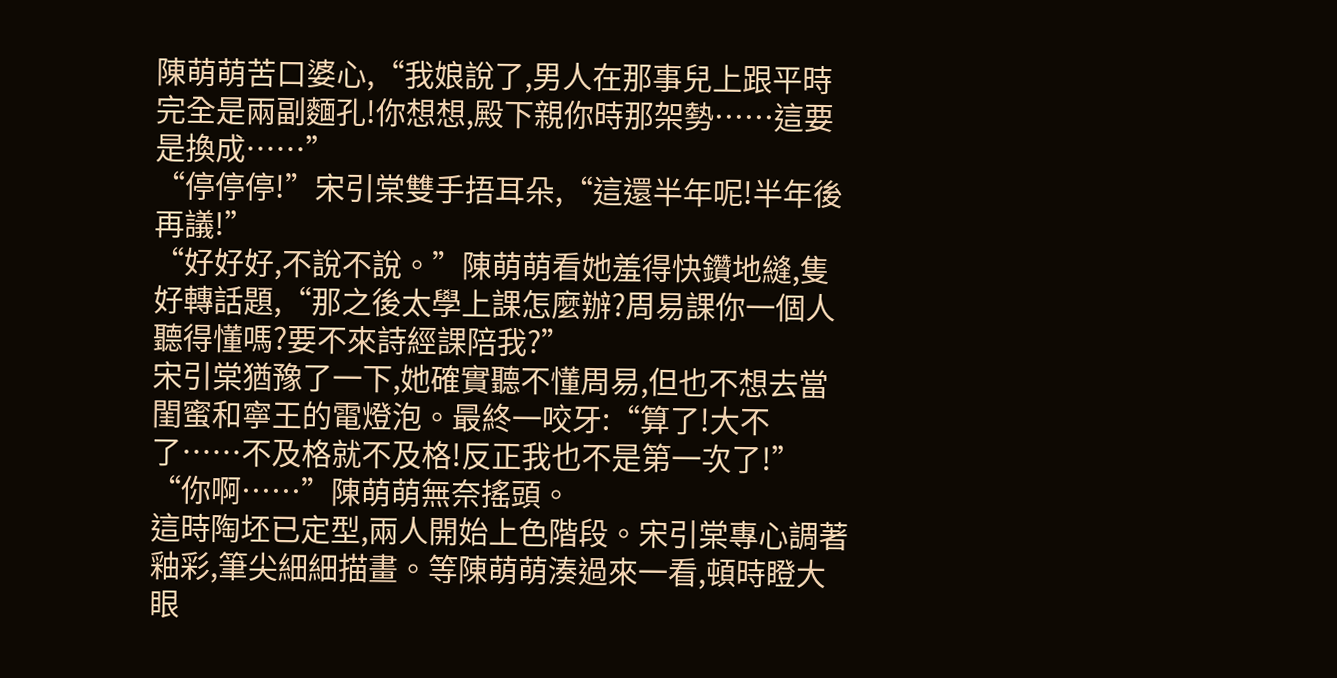陳萌萌苦口婆心,“我娘說了,男人在那事兒上跟平時完全是兩副麵孔!你想想,殿下親你時那架勢……這要是換成……”
“停停停!”宋引棠雙手捂耳朵,“這還半年呢!半年後再議!”
“好好好,不說不說。”陳萌萌看她羞得快鑽地縫,隻好轉話題,“那之後太學上課怎麼辦?周易課你一個人聽得懂嗎?要不來詩經課陪我?”
宋引棠猶豫了一下,她確實聽不懂周易,但也不想去當閨蜜和寧王的電燈泡。最終一咬牙:“算了!大不了……不及格就不及格!反正我也不是第一次了!”
“你啊……”陳萌萌無奈搖頭。
這時陶坯已定型,兩人開始上色階段。宋引棠專心調著釉彩,筆尖細細描畫。等陳萌萌湊過來一看,頓時瞪大眼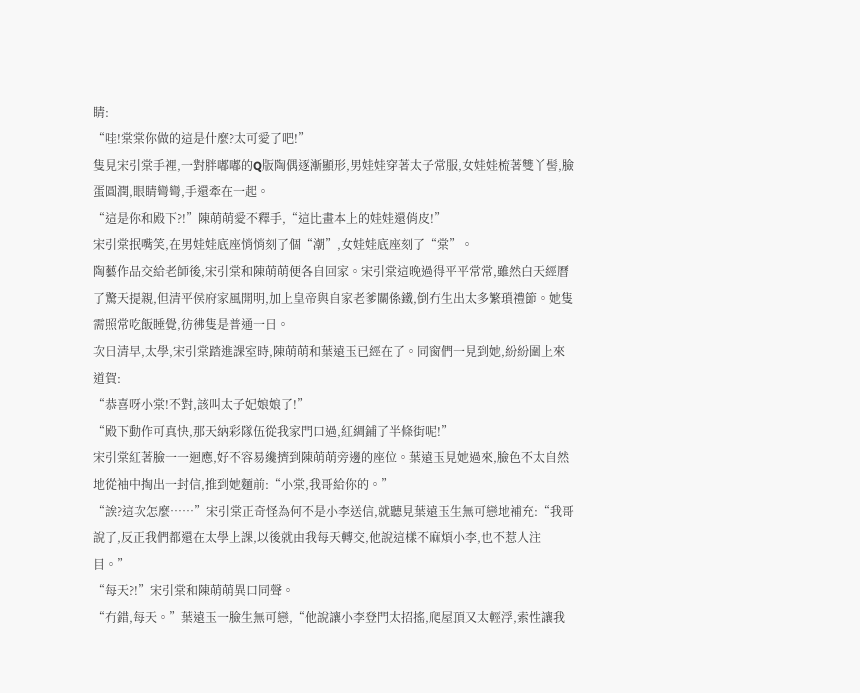睛:
“哇!棠棠你做的這是什麼?太可愛了吧!”
隻見宋引棠手裡,一對胖嘟嘟的Q版陶偶逐漸顯形,男娃娃穿著太子常服,女娃娃梳著雙丫髻,臉蛋圓潤,眼睛彎彎,手還牽在一起。
“這是你和殿下?!”陳萌萌愛不釋手,“這比畫本上的娃娃還俏皮!”
宋引棠抿嘴笑,在男娃娃底座悄悄刻了個“潮”,女娃娃底座刻了“棠”。
陶藝作品交給老師後,宋引棠和陳萌萌便各自回家。宋引棠這晚過得平平常常,雖然白天經曆了驚天提親,但清平侯府家風開明,加上皇帝與自家老爹關係鐵,倒冇生出太多繁瑣禮節。她隻需照常吃飯睡覺,彷彿隻是普通一日。
次日清早,太學,宋引棠踏進課室時,陳萌萌和葉遠玉已經在了。同窗們一見到她,紛紛圍上來道賀:
“恭喜呀小棠!不對,該叫太子妃娘娘了!”
“殿下動作可真快,那天納彩隊伍從我家門口過,紅綢鋪了半條街呢!”
宋引棠紅著臉一一迴應,好不容易纔擠到陳萌萌旁邊的座位。葉遠玉見她過來,臉色不太自然地從袖中掏出一封信,推到她麵前:“小棠,我哥給你的。”
“誒?這次怎麼……”宋引棠正奇怪為何不是小李送信,就聽見葉遠玉生無可戀地補充:“我哥說了,反正我們都還在太學上課,以後就由我每天轉交,他說這樣不麻煩小李,也不惹人注目。”
“每天?!”宋引棠和陳萌萌異口同聲。
“冇錯,每天。”葉遠玉一臉生無可戀,“他說讓小李登門太招搖,爬屋頂又太輕浮,索性讓我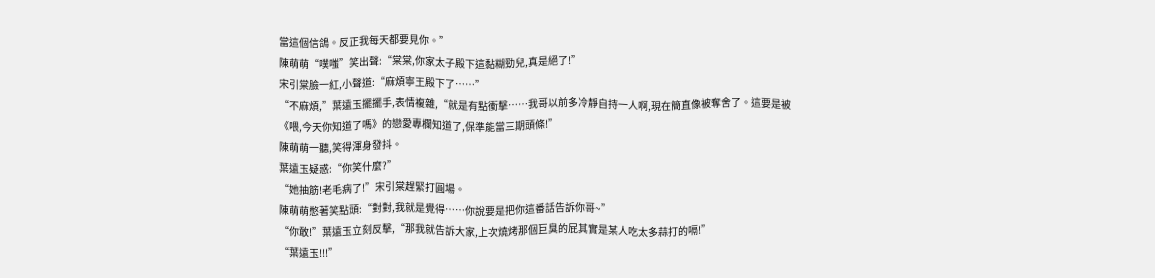當這個信鴿。反正我每天都要見你。”
陳萌萌“噗嗤”笑出聲:“棠棠,你家太子殿下這黏糊勁兒,真是絕了!”
宋引棠臉一紅,小聲道:“麻煩寧王殿下了……”
“不麻煩,”葉遠玉擺擺手,表情複雜,“就是有點衝擊……我哥以前多冷靜自持一人啊,現在簡直像被奪舍了。這要是被《喂,今天你知道了嗎》的戀愛專欄知道了,保準能當三期頭條!”
陳萌萌一聽,笑得渾身發抖。
葉遠玉疑惑:“你笑什麼?”
“她抽筋!老毛病了!”宋引棠趕緊打圓場。
陳萌萌憋著笑點頭:“對對,我就是覺得……你說要是把你這番話告訴你哥~”
“你敢!”葉遠玉立刻反擊,“那我就告訴大家,上次燒烤那個巨臭的屁其實是某人吃太多蒜打的嗝!”
“葉遠玉!!!”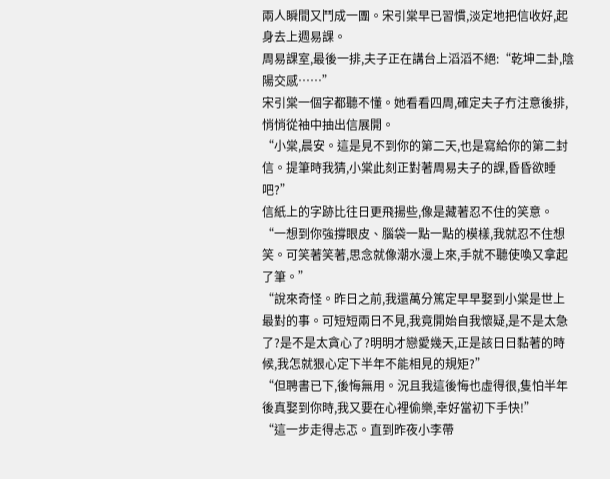兩人瞬間又鬥成一團。宋引棠早已習慣,淡定地把信收好,起身去上週易課。
周易課室,最後一排,夫子正在講台上滔滔不絕:“乾坤二卦,陰陽交感……”
宋引棠一個字都聽不懂。她看看四周,確定夫子冇注意後排,悄悄從袖中抽出信展開。
“小棠,晨安。這是見不到你的第二天,也是寫給你的第二封信。提筆時我猜,小棠此刻正對著周易夫子的課,昏昏欲睡吧?”
信紙上的字跡比往日更飛揚些,像是藏著忍不住的笑意。
“一想到你強撐眼皮、腦袋一點一點的模樣,我就忍不住想笑。可笑著笑著,思念就像潮水漫上來,手就不聽使喚又拿起了筆。”
“說來奇怪。昨日之前,我還萬分篤定早早娶到小棠是世上最對的事。可短短兩日不見,我竟開始自我懷疑,是不是太急了?是不是太貪心了?明明才戀愛幾天,正是該日日黏著的時候,我怎就狠心定下半年不能相見的規矩?”
“但聘書已下,後悔無用。況且我這後悔也虛得很,隻怕半年後真娶到你時,我又要在心裡偷樂,幸好當初下手快!”
“這一步走得忐忑。直到昨夜小李帶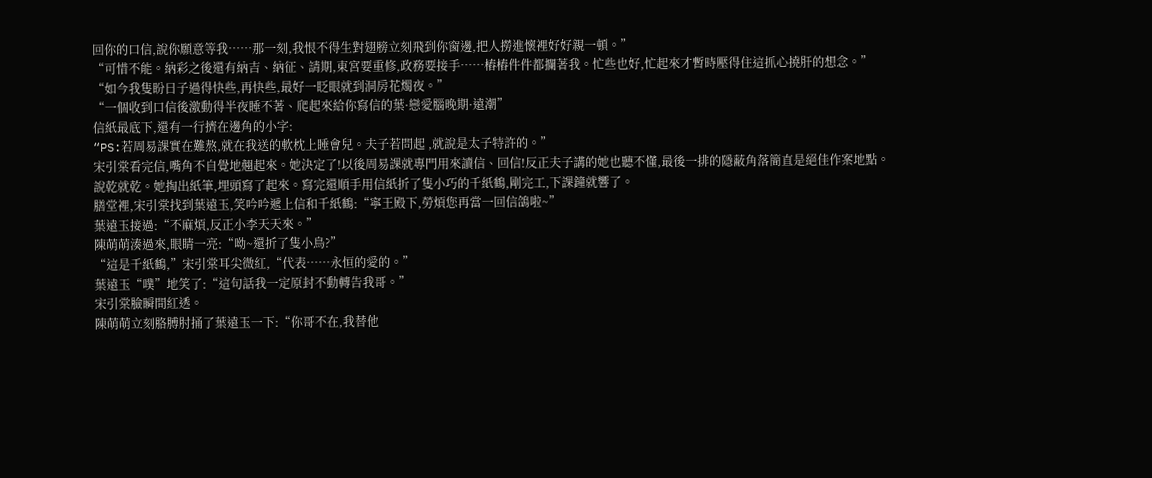回你的口信,說你願意等我……那一刻,我恨不得生對翅膀立刻飛到你窗邊,把人撈進懷裡好好親一頓。”
“可惜不能。納彩之後還有納吉、納征、請期,東宮要重修,政務要接手……樁樁件件都攔著我。忙些也好,忙起來才暫時壓得住這抓心撓肝的想念。”
“如今我隻盼日子過得快些,再快些,最好一眨眼就到洞房花燭夜。”
“一個收到口信後激動得半夜睡不著、爬起來給你寫信的葉·戀愛腦晚期·遠潮”
信紙最底下,還有一行擠在邊角的小字:
“PS:若周易課實在難熬,就在我送的軟枕上睡會兒。夫子若問起 ,就說是太子特許的。”
宋引棠看完信,嘴角不自覺地翹起來。她決定了!以後周易課就專門用來讀信、回信!反正夫子講的她也聽不懂,最後一排的隱蔽角落簡直是絕佳作案地點。
說乾就乾。她掏出紙筆,埋頭寫了起來。寫完還順手用信紙折了隻小巧的千紙鶴,剛完工,下課鐘就響了。
膳堂裡,宋引棠找到葉遠玉,笑吟吟遞上信和千紙鶴:“寧王殿下,勞煩您再當一回信鴿啦~”
葉遠玉接過:“不麻煩,反正小李天天來。”
陳萌萌湊過來,眼睛一亮:“呦~還折了隻小鳥?”
“這是千紙鶴,”宋引棠耳尖微紅,“代表……永恒的愛的。”
葉遠玉“噗”地笑了:“這句話我一定原封不動轉告我哥。”
宋引棠臉瞬間紅透。
陳萌萌立刻胳膊肘捅了葉遠玉一下:“你哥不在,我替他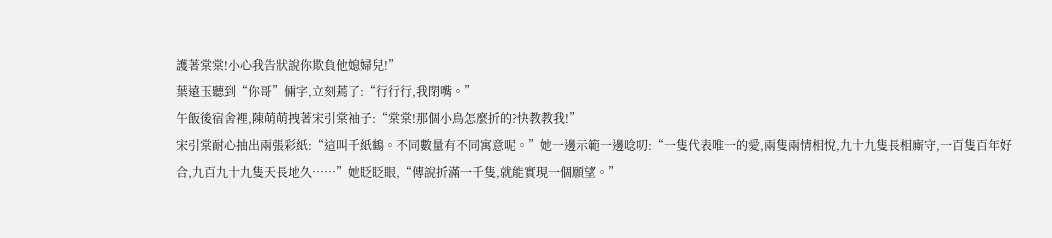護著棠棠!小心我告狀說你欺負他媳婦兒!”
葉遠玉聽到“你哥”倆字,立刻蔫了:“行行行,我閉嘴。”
午飯後宿舍裡,陳萌萌拽著宋引棠袖子:“棠棠!那個小鳥怎麼折的?快教教我!”
宋引棠耐心抽出兩張彩紙:“這叫千紙鶴。不同數量有不同寓意呢。”她一邊示範一邊唸叨:“一隻代表唯一的愛,兩隻兩情相悅,九十九隻長相廝守,一百隻百年好合,九百九十九隻天長地久……”她眨眨眼,“傳說折滿一千隻,就能實現一個願望。”